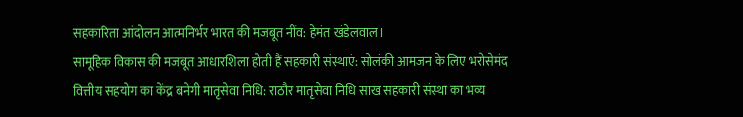सहकारिता आंदोलन आत्मनिर्भर भारत की मजबूत नींव: हेमंत खंडेलवाल।
सामूहिक विकास की मजबूत आधारशिला होती हैं सहकारी संस्थाएं: सोलंकी आमजन के लिए भरोसेमंद वित्तीय सहयोग का केंद्र बनेगी मातृसेवा निधि: राठौर मातृसेवा निधि साख सहकारी संस्था का भव्य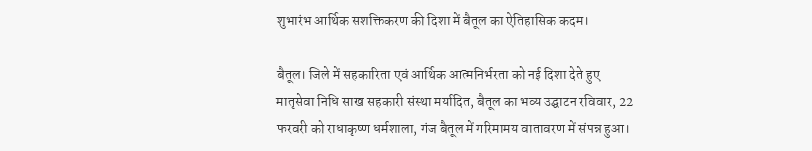शुभारंभ आर्थिक सशक्तिकरण की दिशा में बैतूल का ऐतिहासिक कदम।

बैतूल। जिले में सहकारिता एवं आर्थिक आत्मनिर्भरता को नई दिशा देते हुए मातृसेवा निधि साख सहकारी संस्था मर्यादित, बैतूल का भव्य उद्घाटन रविवार, 22 फरवरी को राधाकृष्ण धर्मशाला, गंज बैतूल में गरिमामय वातावरण में संपन्न हुआ।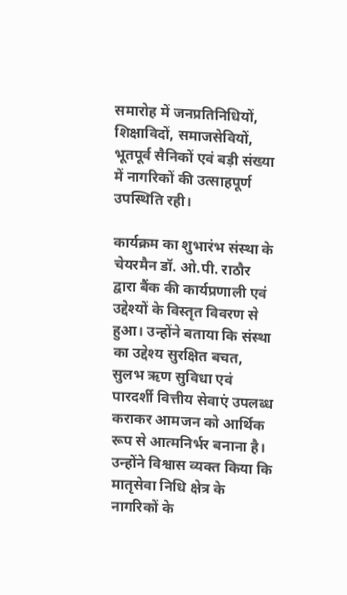समारोह में जनप्रतिनिधियों, शिक्षाविदों, समाजसेवियों, भूतपूर्व सैनिकों एवं बड़ी संख्या में नागरिकों की उत्साहपूर्ण उपस्थिति रही।

कार्यक्रम का शुभारंभ संस्था के चेयरमैन डॉ. ओ.पी. राठौर द्वारा बैंक की कार्यप्रणाली एवं उद्देश्यों के विस्तृत विवरण से हुआ। उन्होंने बताया कि संस्था का उद्देश्य सुरक्षित बचत, सुलभ ऋण सुविधा एवं पारदर्शी वित्तीय सेवाएं उपलब्ध कराकर आमजन को आर्थिक रूप से आत्मनिर्भर बनाना है। उन्होंने विश्वास व्यक्त किया कि मातृसेवा निधि क्षेत्र के नागरिकों के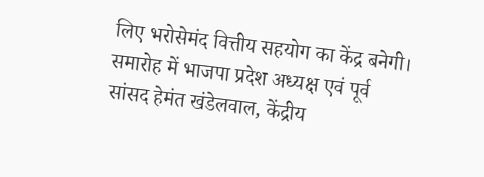लिए भरोसेमंद वित्तीय सहयोग का केंद्र बनेगी।
समारोह में भाजपा प्रदेश अध्यक्ष एवं पूर्व सांसद हेमंत खंडेलवाल, केंद्रीय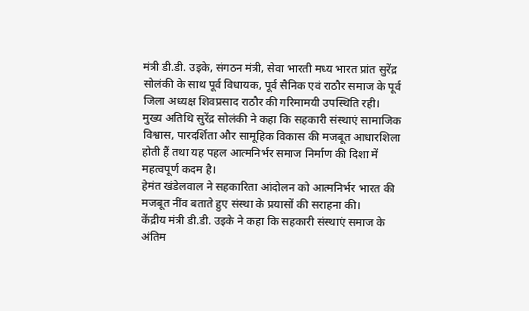मंत्री डी.डी. उइके, संगठन मंत्री, सेवा भारती मध्य भारत प्रांत सुरेंद्र सोलंकी के साथ पूर्व विधायक, पूर्व सैनिक एवं राठौर समाज के पूर्व जिला अध्यक्ष शिवप्रसाद राठौर की गरिमामयी उपस्थिति रही।
मुख्य अतिथि सुरेंद्र सोलंकी ने कहा कि सहकारी संस्थाएं सामाजिक विश्वास, पारदर्शिता और सामूहिक विकास की मजबूत आधारशिला होती हैं तथा यह पहल आत्मनिर्भर समाज निर्माण की दिशा में महत्वपूर्ण कदम है।
हेमंत खंडेलवाल ने सहकारिता आंदोलन को आत्मनिर्भर भारत की मजबूत नींव बताते हुए संस्था के प्रयासों की सराहना की।
केंद्रीय मंत्री डी.डी. उइके ने कहा कि सहकारी संस्थाएं समाज के अंतिम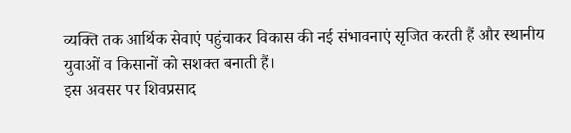व्यक्ति तक आर्थिक सेवाएं पहुंचाकर विकास की नई संभावनाएं सृजित करती हैं और स्थानीय युवाओं व किसानों को सशक्त बनाती हैं।
इस अवसर पर शिवप्रसाद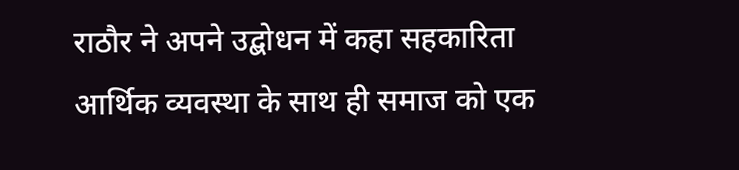राठौर ने अपने उद्बोधन में कहा सहकारिता आर्थिक व्यवस्था के साथ ही समाज को एक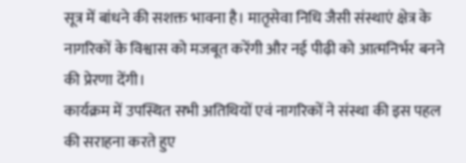सूत्र में बांधने की सशक्त भावना है। मातृसेवा निधि जैसी संस्थाएं क्षेत्र के नागरिकों के विश्वास को मजबूत करेंगी और नई पीढ़ी को आत्मनिर्भर बनने की प्रेरणा देंगी।
कार्यक्रम में उपस्थित सभी अतिथियों एवं नागरिकों ने संस्था की इस पहल की सराहना करते हुए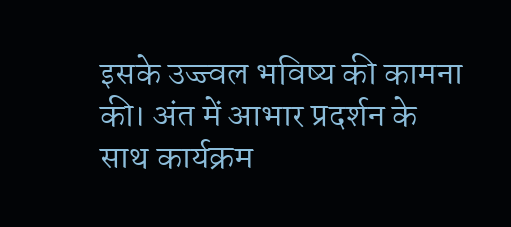इसके उज्ज्वल भविष्य की कामना की। अंत में आभार प्रदर्शन के साथ कार्यक्रम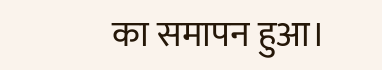का समापन हुआ।